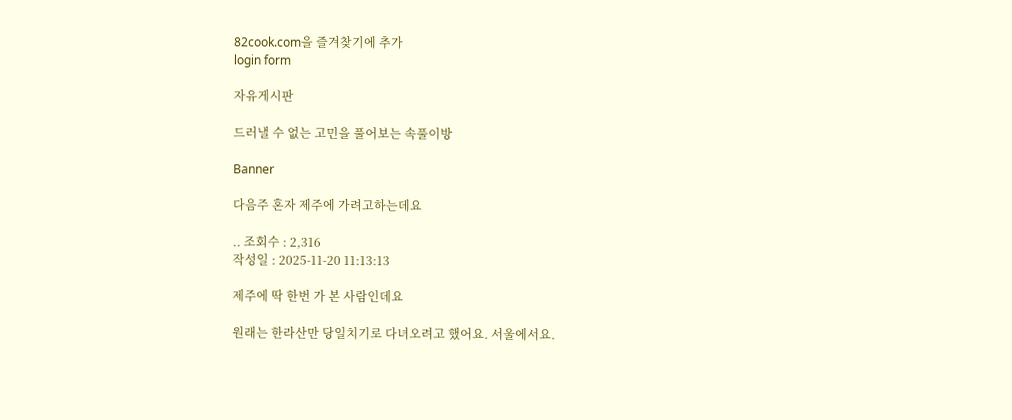82cook.com을 즐겨찾기에 추가
login form

자유게시판

드러낼 수 없는 고민을 풀어보는 속풀이방

Banner

다음주 혼자 제주에 가려고하는데요

.. 조회수 : 2,316
작성일 : 2025-11-20 11:13:13

제주에 딱 한번 가 본 사람인데요

원래는 한라산만 당일치기로 다녀오려고 했어요. 서울에서요.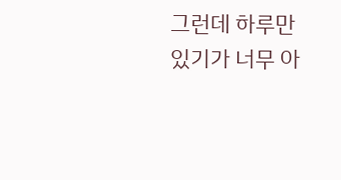그런데 하루만 있기가 너무 아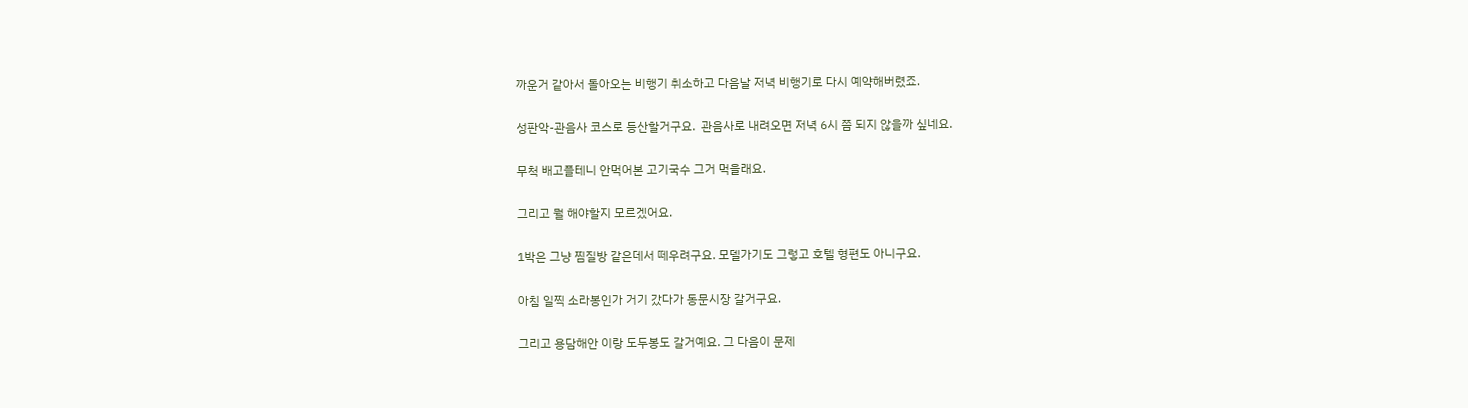까운거 같아서 돌아오는 비행기 취소하고 다음날 저녁 비행기로 다시 예약해버렸죠.

성판악-관음사 코스로 등산할거구요.  관음사로 내려오면 저녁 6시 쯤 되지 않을까 싶네요.

무척 배고플테니 안먹어본 고기국수 그거 먹을래요.

그리고 뭘 해야할지 모르겠어요.

1박은 그냥 찜질방 같은데서 떼우려구요. 모델가기도 그렇고 호텔 형편도 아니구요.

아침 일찍 소라봉인가 거기 갔다가 동문시장 갈거구요.

그리고 용담해안 이랑 도두봉도 갈거예요. 그 다음이 문제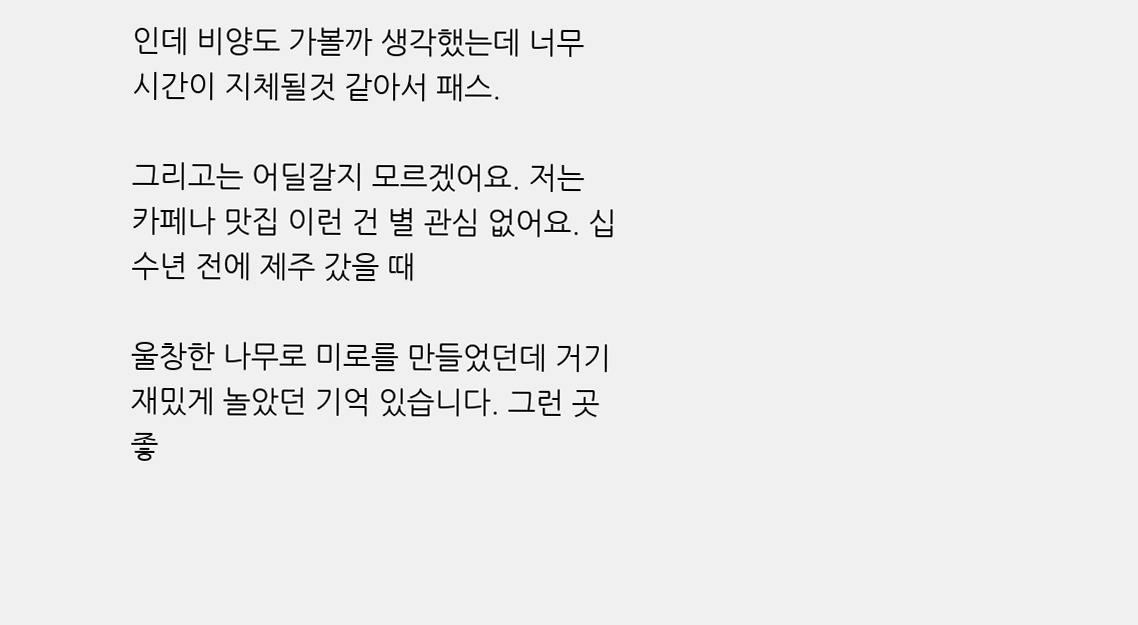인데 비양도 가볼까 생각했는데 너무 시간이 지체될것 같아서 패스.

그리고는 어딜갈지 모르겠어요. 저는 카페나 맛집 이런 건 별 관심 없어요. 십수년 전에 제주 갔을 때

울창한 나무로 미로를 만들었던데 거기 재밌게 놀았던 기억 있습니다. 그런 곳 좋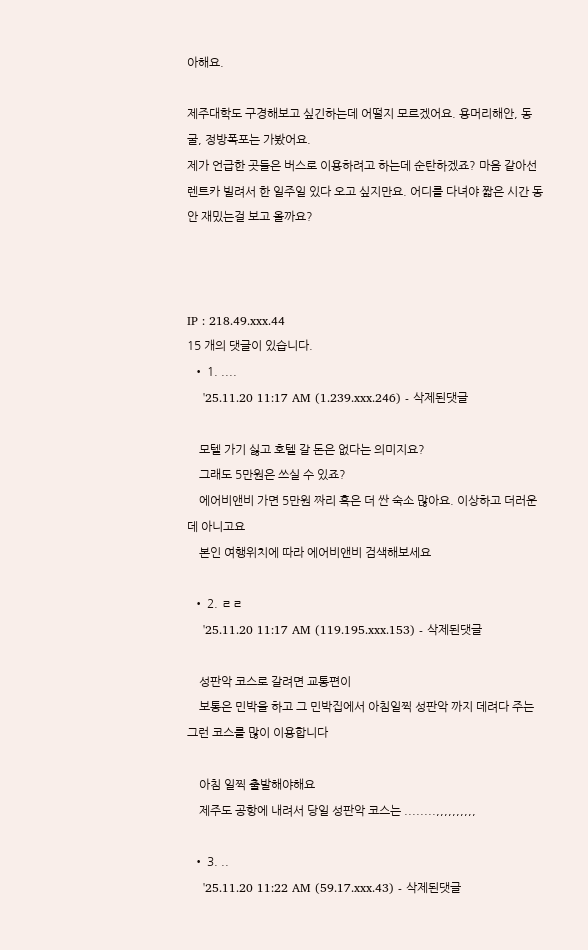아해요.

제주대학도 구경해보고 싶긴하는데 어떨지 모르겠어요. 용머리해안, 동굴, 정방폭포는 가봤어요.
제가 언급한 곳들은 버스로 이용하려고 하는데 순탄하겠죠? 마음 같아선 렌트카 빌려서 한 일주일 있다 오고 싶지만요. 어디를 다녀야 짧은 시간 동안 재밌는걸 보고 올까요?



IP : 218.49.xxx.44
15 개의 댓글이 있습니다.
  • 1. ....
    '25.11.20 11:17 AM (1.239.xxx.246) - 삭제된댓글

    모텔 가기 싫고 호텔 갈 돈은 없다는 의미지요?
    그래도 5만원은 쓰실 수 있죠?
    에어비앤비 가면 5만원 짜리 혹은 더 싼 숙소 많아요. 이상하고 더러운데 아니고요
    본인 여행위치에 따라 에어비앤비 검색해보세요

  • 2. ㄹㄹ
    '25.11.20 11:17 AM (119.195.xxx.153) - 삭제된댓글

    성판악 코스로 갈려면 교통편이
    보통은 민박을 하고 그 민박집에서 아침일찍 성판악 까지 데려다 주는 그런 코스를 많이 이용합니다

    아침 일찍 출발해야해요
    제주도 공항에 내려서 당일 성판악 코스는 ........,,,,,,,,,,

  • 3. ..
    '25.11.20 11:22 AM (59.17.xxx.43) - 삭제된댓글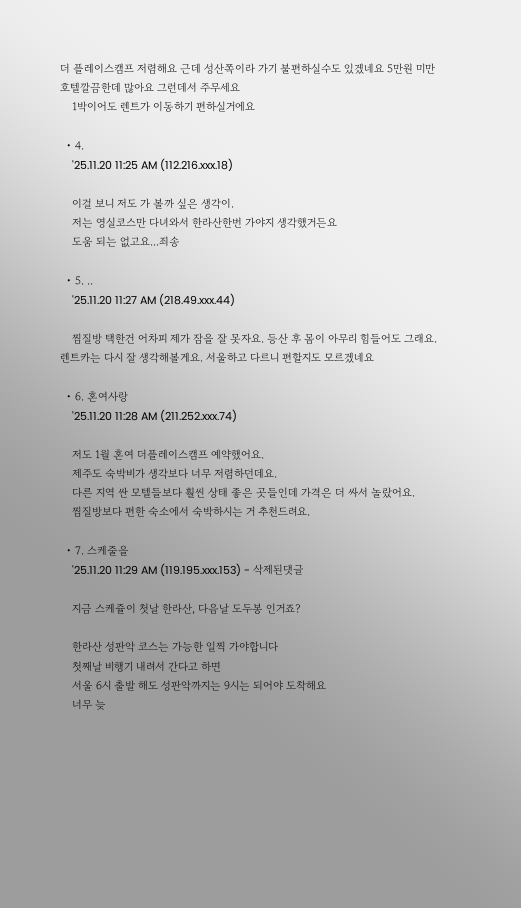더 플레이스캠프 저렴해요 근데 성산쪽이라 가기 불편하실수도 있겠네요 5만원 미만 호텔깔끔한데 많아요 그런데서 주무세요
    1박이어도 렌트가 이동하기 편하실거에요

  • 4.
    '25.11.20 11:25 AM (112.216.xxx.18)

    이걸 보니 저도 가 볼까 싶은 생각이.
    저는 영실코스만 다녀와서 한라산한번 가야지 생각했거든요
    도움 되는 없고요...죄송

  • 5. ..
    '25.11.20 11:27 AM (218.49.xxx.44)

    찜질방 택한건 어차피 제가 잠을 잘 못자요. 등산 후 몸이 아무리 힘들어도 그래요. 렌트카는 다시 잘 생각해볼게요. 서울하고 다르니 편할지도 모르겠네요

  • 6. 혼여사랑
    '25.11.20 11:28 AM (211.252.xxx.74)

    저도 1월 혼여 더플레이스캠프 예약했어요.
    제주도 숙박비가 생각보다 너무 저렴하던데요.
    다른 지역 싼 모텔들보다 훨씬 상태 좋은 곳들인데 가격은 더 싸서 놀랐어요.
    찜질방보다 편한 숙소에서 숙박하시는 거 추천드려요.

  • 7. 스케줄을
    '25.11.20 11:29 AM (119.195.xxx.153) - 삭제된댓글

    지금 스케쥴이 첫날 한라산, 다음날 도두봉 인거죠?

    한라산 성판악 코스는 가능한 일찍 가야합니다
    첫째날 비행기 내려서 간다고 하면
    서울 6시 출발 해도 성판악까지는 9시는 되어야 도착해요
    너무 늦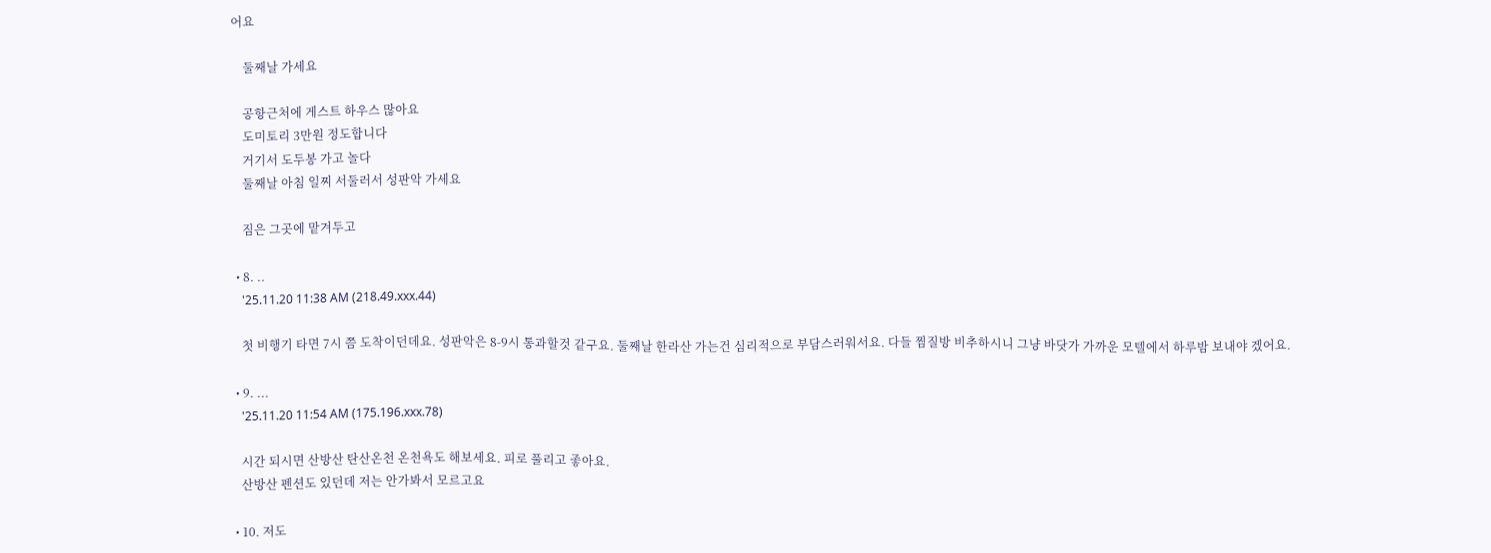어요

    둘째날 가세요

    공항근처에 게스트 하우스 많아요
    도미토리 3만원 정도합니다
    거기서 도두봉 가고 놀다
    둘째날 아침 일찌 서둘러서 성판악 가세요

    짐은 그곳에 맡겨두고

  • 8. ..
    '25.11.20 11:38 AM (218.49.xxx.44)

    첫 비행기 타면 7시 쯤 도착이던데요. 성판악은 8-9시 통과할것 같구요. 둘째날 한라산 가는건 심리적으로 부담스러워서요. 다들 찜질방 비추하시니 그냥 바닷가 가까운 모텔에서 하루밤 보내야 겠어요.

  • 9. ...
    '25.11.20 11:54 AM (175.196.xxx.78)

    시간 되시면 산방산 탄산온천 온천욕도 해보세요. 피로 풀리고 좋아요.
    산방산 펜션도 있던데 저는 안가봐서 모르고요

  • 10. 저도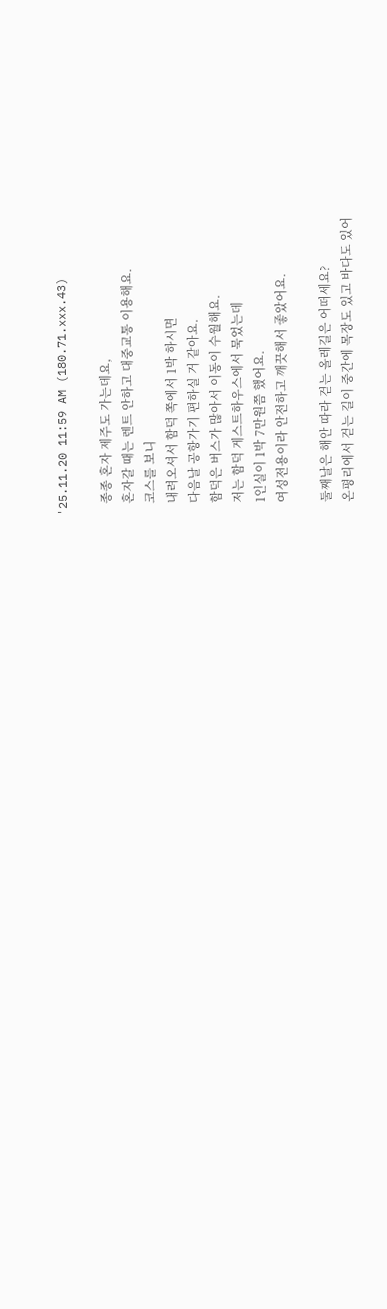'25.11.20 11:59 AM (180.71.xxx.43)

    종종 혼자 제주도 가는데요,
    혼자갈 때는 렌트 안하고 대중교통 이용해요.
    코스를 보니
    내려오셔서 함덕 쪽에서 1박 하시면
    다음날 공항가기 편하실 거 같아요.
    함덕은 버스가 많아서 이동이 수월해요.
    저는 함덕 게스트하우스에서 묵었는데
    1인실이 1박 7만원쯤 했어요.
    여성전용이라 안전하고 깨끗해서 좋았어요.

    둘째날은 해안 따라 걷는 올레길은 어떠세요?
    온평리에서 걷는 길이 중간에 목장도 있고 바다도 있어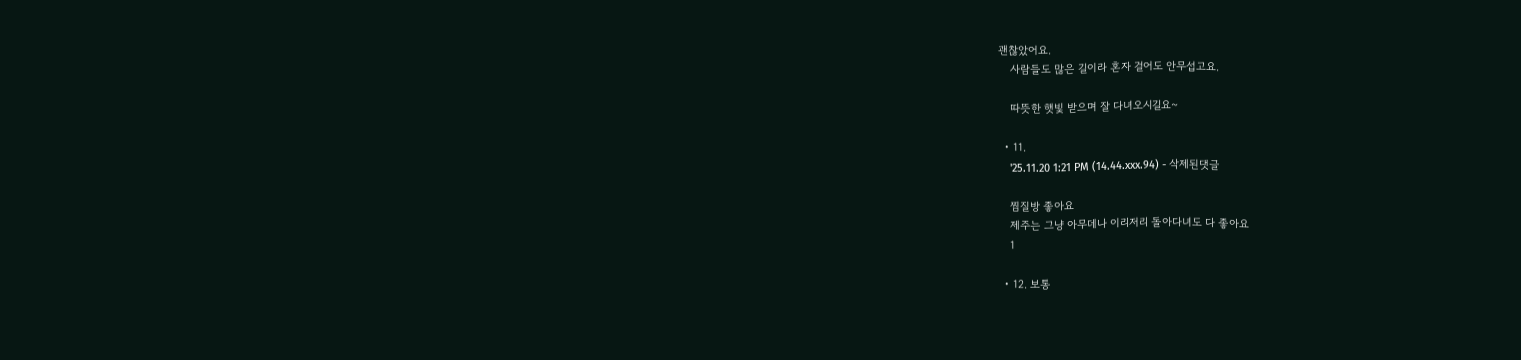괜찮았어요.
    사람들도 많은 길이라 혼자 걸어도 안무섭고요.

    따뜻한 햇빛 받으며 잘 다녀오시길요~

  • 11.
    '25.11.20 1:21 PM (14.44.xxx.94) - 삭제된댓글

    찜질방 좋아요
    제주는 그냥 아무데나 이리저리 돌아다녀도 다 좋아요
    1

  • 12. 보통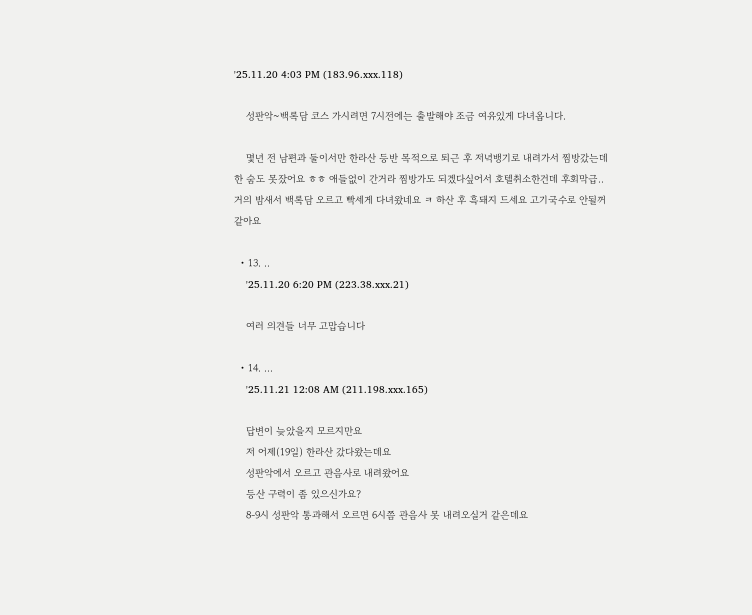'25.11.20 4:03 PM (183.96.xxx.118)

    성판악~백록담 코스 가시려면 7시전에는 출발해야 조금 여유있게 다녀옵니다.

    몇년 전 남편과 둘이서만 한라산 등반 목적으로 퇴근 후 저녁뱅기로 내려가서 찜방갔는데 한 숨도 못잤어요 ㅎㅎ 애들없이 간거라 찜방가도 되겠다싶어서 호텔취소한건데 후회막급.. 거의 밤새서 백록담 오르고 빡세게 다녀왔네요 ㅋ 하산 후 흑돼지 드세요 고기국수로 안될꺼 같아요

  • 13. ..
    '25.11.20 6:20 PM (223.38.xxx.21)

    여러 의견들 너무 고맙습니다

  • 14. ...
    '25.11.21 12:08 AM (211.198.xxx.165)

    답변이 늦았을지 모르지만요
    저 어제(19일) 한라산 갔다왔는데요
    성판악에서 오르고 관음사로 내려왔어요
    등산 구력이 좀 있으신가요?
    8-9시 성판악 통과해서 오르면 6시쯤 관음사 못 내려오실거 같은데요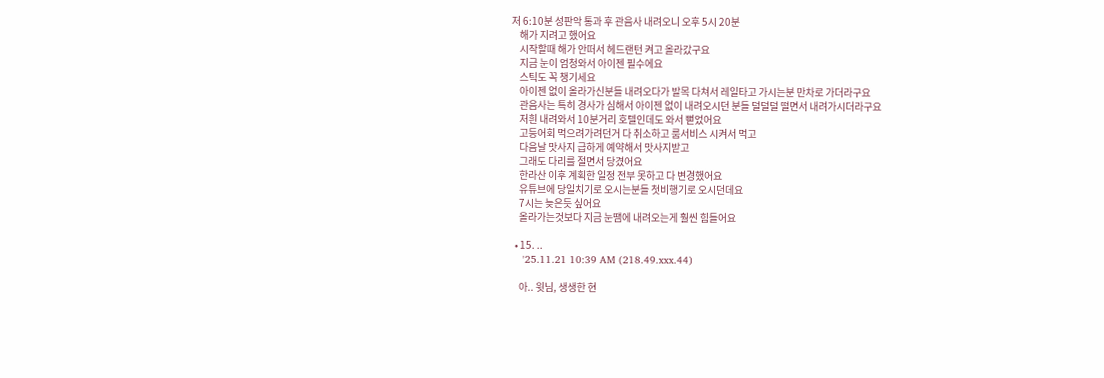저 6:10분 성판악 통과 후 관음사 내려오니 오후 5시 20분
    해가 지려고 했어요
    시작할때 해가 안떠서 헤드랜턴 켜고 올라갔구요
    지금 눈이 엄청와서 아이젠 필수에요
    스틱도 꼭 챙기세요
    아이젠 없이 올라가신분들 내려오다가 발목 다쳐서 레일타고 가시는분 만차로 가더라구요
    관음사는 특히 경사가 심해서 아이젠 없이 내려오시던 분들 덜덜덜 떨면서 내려가시더라구요
    저흰 내려와서 10분거리 호텔인데도 와서 뻗었어요
    고등어회 먹으려가려던거 다 취소하고 룸서비스 시켜서 먹고
    다음날 맛사지 급하게 예약해서 맛사지받고
    그래도 다리를 절면서 당겼어요
    한라산 이후 계획한 일정 전부 못하고 다 변경했어요
    유튜브에 당일치기로 오시는분들 첫비행기로 오시던데요
    7시는 늦은듯 싶어요
    올라가는것보다 지금 눈땜에 내려오는게 훨씬 힘들어요

  • 15. ..
    '25.11.21 10:39 AM (218.49.xxx.44)

    아.. 윗님, 생생한 현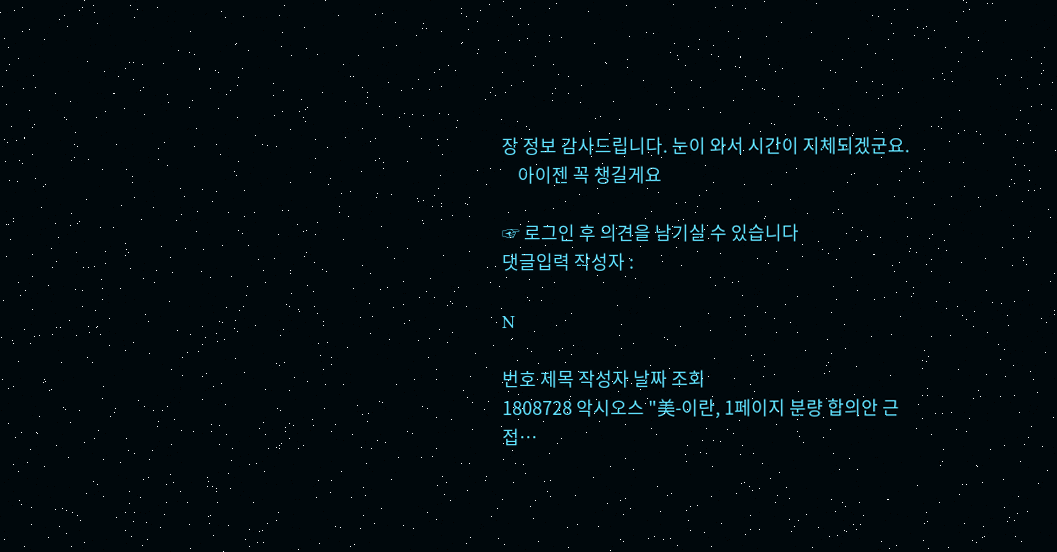장 정보 감사드립니다. 눈이 와서 시간이 지체되겠군요.
    아이젠 꼭 챙길게요

☞ 로그인 후 의견을 남기실 수 있습니다
댓글입력 작성자 :

N

번호 제목 작성자 날짜 조회
1808728 악시오스 "美-이란, 1페이지 분량 합의안 근접…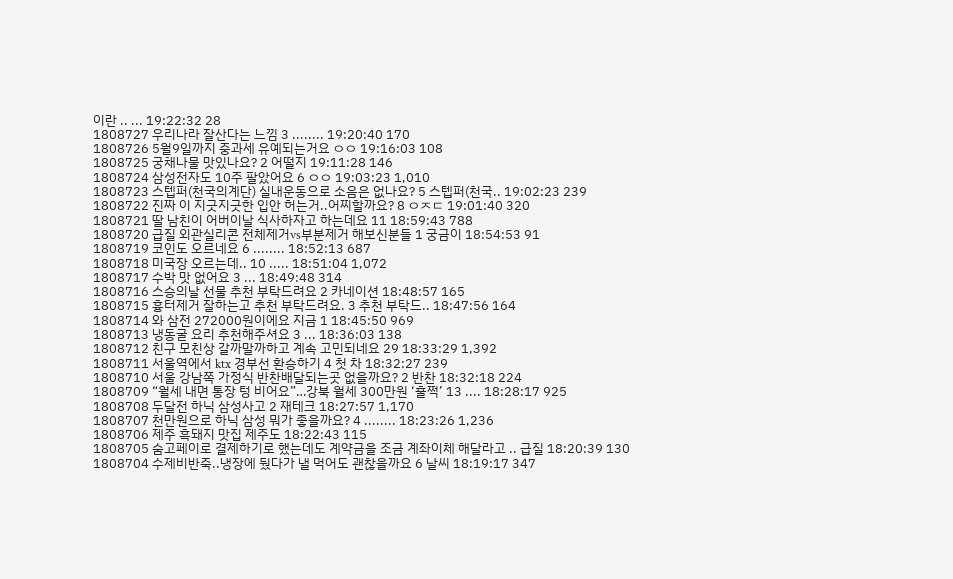이란 .. ... 19:22:32 28
1808727 우리나라 잘산다는 느낌 3 ........ 19:20:40 170
1808726 5월9일까지 중과세 유예되는거요 ㅇㅇ 19:16:03 108
1808725 궁채나물 맛있나요? 2 어떨지 19:11:28 146
1808724 삼성전자도 10주 팔았어요 6 ㅇㅇ 19:03:23 1,010
1808723 스텝퍼(천국의계단) 실내운동으로 소음은 없나요? 5 스텝퍼(천국.. 19:02:23 239
1808722 진짜 이 지긋지긋한 입안 허는거..어찌할까요? 8 ㅇㅈㄷ 19:01:40 320
1808721 딸 남친이 어버이날 식사하자고 하는데요 11 18:59:43 788
1808720 급질 외관실리콘 전체제거vs부분제거 해보신분들 1 궁금이 18:54:53 91
1808719 코인도 오르네요 6 ........ 18:52:13 687
1808718 미국장 오르는데.. 10 ..... 18:51:04 1,072
1808717 수박 맛 없어요 3 ... 18:49:48 314
1808716 스승의날 선물 추천 부탁드려요 2 카네이션 18:48:57 165
1808715 흉터제거 잘하는고 추천 부탁드려요. 3 추천 부탁드.. 18:47:56 164
1808714 와 삼전 272000원이에요 지금 1 18:45:50 969
1808713 냉동굴 요리 추천해주셔요 3 ... 18:36:03 138
1808712 친구 모친상 갈까말까하고 계속 고민되네요 29 18:33:29 1,392
1808711 서울역에서 ktx 경부선 환승하기 4 첫 차 18:32:27 239
1808710 서울 강남쪽 가정식 반찬배달되는곳 없을까요? 2 반찬 18:32:18 224
1808709 “월세 내면 통장 텅 비어요”…강북 월세 300만원 ‘훌쩍’ 13 .... 18:28:17 925
1808708 두달전 하닉 삼성사고 2 재테크 18:27:57 1,170
1808707 천만원으로 하닉 삼성 뭐가 좋을까요? 4 ........ 18:23:26 1,236
1808706 제주 흑돼지 맛집 제주도 18:22:43 115
1808705 숨고페이로 결제하기로 했는데도 계약금을 조금 계좌이체 해달라고 .. 급질 18:20:39 130
1808704 수제비반죽..냉장에 뒀다가 낼 먹어도 괜찮을까요 6 날씨 18:19:17 347